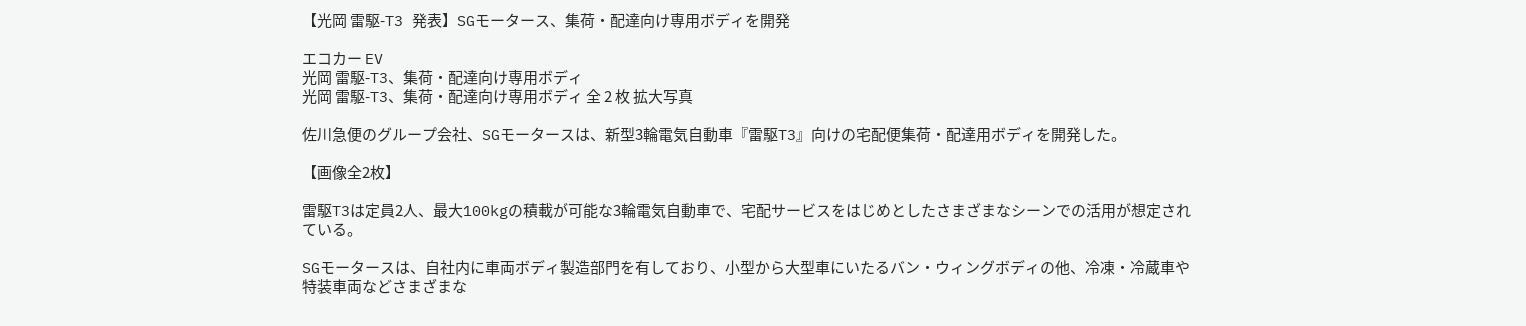【光岡 雷駆-T3 発表】SGモータース、集荷・配達向け専用ボディを開発

エコカー EV
光岡 雷駆-T3、集荷・配達向け専用ボディ
光岡 雷駆-T3、集荷・配達向け専用ボディ 全 2 枚 拡大写真

佐川急便のグループ会社、SGモータースは、新型3輪電気自動車『雷駆T3』向けの宅配便集荷・配達用ボディを開発した。

【画像全2枚】

雷駆T3は定員2人、最大100kgの積載が可能な3輪電気自動車で、宅配サービスをはじめとしたさまざまなシーンでの活用が想定されている。

SGモータースは、自社内に車両ボディ製造部門を有しており、小型から大型車にいたるバン・ウィングボディの他、冷凍・冷蔵車や特装車両などさまざまな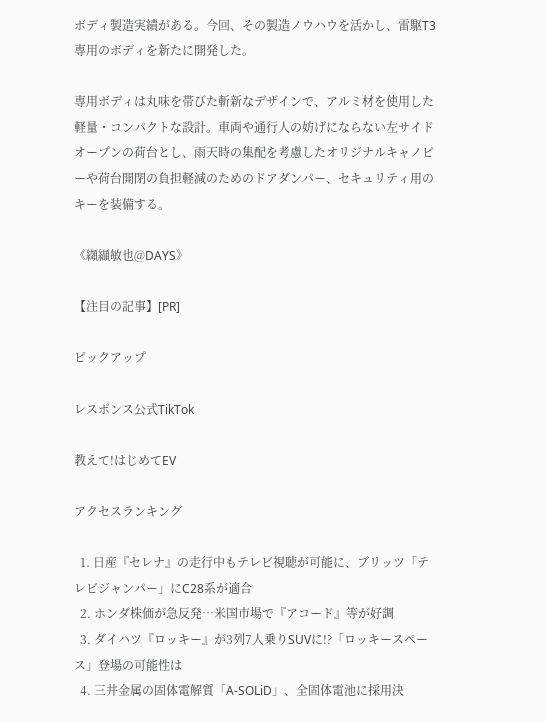ボディ製造実績がある。今回、その製造ノウハウを活かし、雷駆T3専用のボディを新たに開発した。

専用ボディは丸味を帯びた斬新なデザインで、アルミ材を使用した軽量・コンパクトな設計。車両や通行人の妨げにならない左サイドオープンの荷台とし、雨天時の集配を考慮したオリジナルキャノピーや荷台開閉の負担軽減のためのドアダンパー、セキュリティ用のキーを装備する。

《纐纈敏也@DAYS》

【注目の記事】[PR]

ピックアップ

レスポンス公式TikTok

教えて!はじめてEV

アクセスランキング

  1. 日産『セレナ』の走行中もテレビ視聴が可能に、ブリッツ「テレビジャンパー」にC28系が適合
  2. ホンダ株価が急反発…米国市場で『アコード』等が好調
  3. ダイハツ『ロッキー』が3列7人乗りSUVに!?「ロッキースペース」登場の可能性は
  4. 三井金属の固体電解質「A-SOLiD」、全固体電池に採用決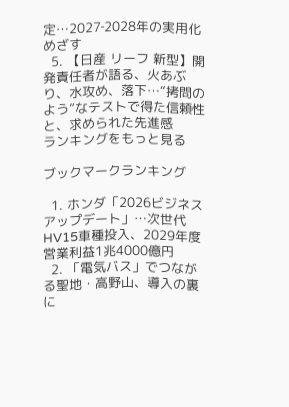定…2027‐2028年の実用化めざす
  5. 【日産 リーフ 新型】開発責任者が語る、火あぶり、水攻め、落下…“拷問のよう”なテストで得た信頼性と、求められた先進感
ランキングをもっと見る

ブックマークランキング

  1. ホンダ「2026ビジネスアップデート」…次世代HV15車種投入、2029年度営業利益1兆4000億円
  2. 「電気バス」でつながる聖地・高野山、導入の裏に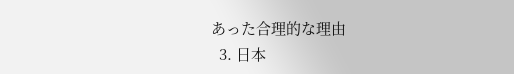あった合理的な理由
  3. 日本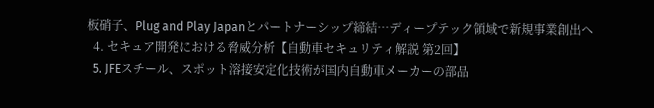板硝子、Plug and Play Japanとパートナーシップ締結…ディープテック領域で新規事業創出へ
  4. セキュア開発における脅威分析【自動車セキュリティ解説 第2回】
  5. JFEスチール、スポット溶接安定化技術が国内自動車メーカーの部品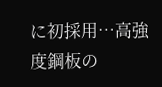に初採用…高強度鋼板の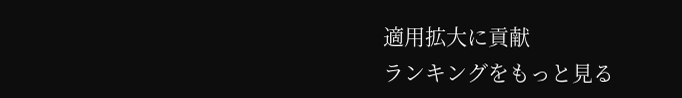適用拡大に貢献
ランキングをもっと見る